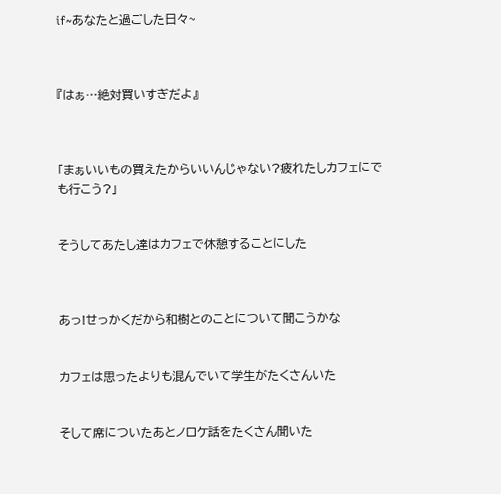if~あなたと過ごした日々~



『はぁ…絶対買いすぎだよ』



「まぁいいもの買えたからいいんじゃない?疲れたしカフェにでも行こう?」


そうしてあたし達はカフェで休憩することにした



あっ!せっかくだから和樹とのことについて聞こうかな


カフェは思ったよりも混んでいて学生がたくさんいた


そして席についたあとノロケ話をたくさん聞いた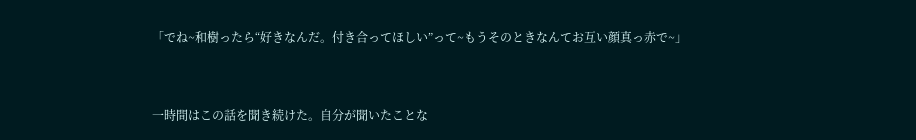「でね~和樹ったら“好きなんだ。付き合ってほしい”って~もうそのときなんてお互い顔真っ赤で~」



一時間はこの話を聞き続けた。自分が聞いたことな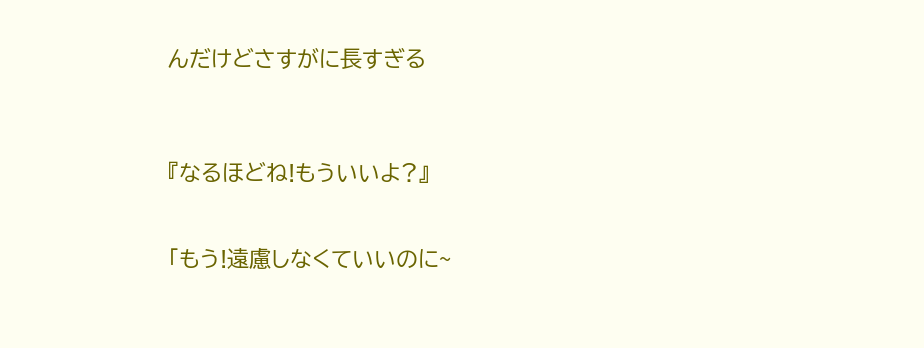んだけどさすがに長すぎる



『なるほどね!もういいよ?』


「もう!遠慮しなくていいのに~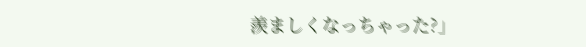羨ましくなっちゃった?」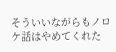そういいながらもノロケ話はやめてくれた